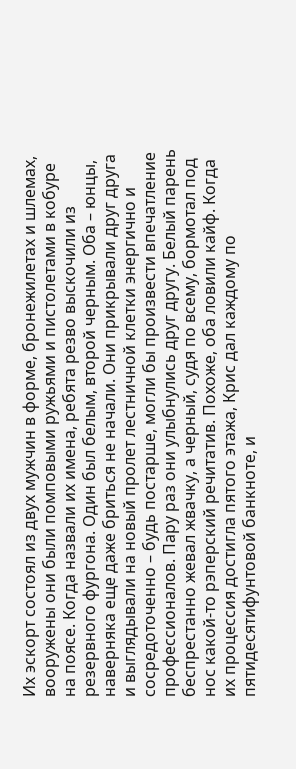Их эскорт состоял из двух мужчин в форме, бронежилетах и шлемах, вооружены они были помповыми ружьями и пистолетами в кобуре на поясе. Когда назвали их имена, ребята резво выскочили из резервного фургона. Один был белым, второй черным. Оба – юнцы, наверняка еще даже бриться не начали. Они прикрывали друг друга и выглядывали на новый пролет лестничной клетки энергично и сосредоточенно – будь постарше, могли бы произвести впечатление профессионалов. Пару раз они улыбнулись друг другу. Белый парень беспрестанно жевал жвачку, а черный, судя по всему, бормотал под нос какой-то рэперский речитатив. Похоже, оба ловили кайф. Когда их процессия достигла пятого этажа, Крис дал каждому по пятидесятифунтовой банкноте, и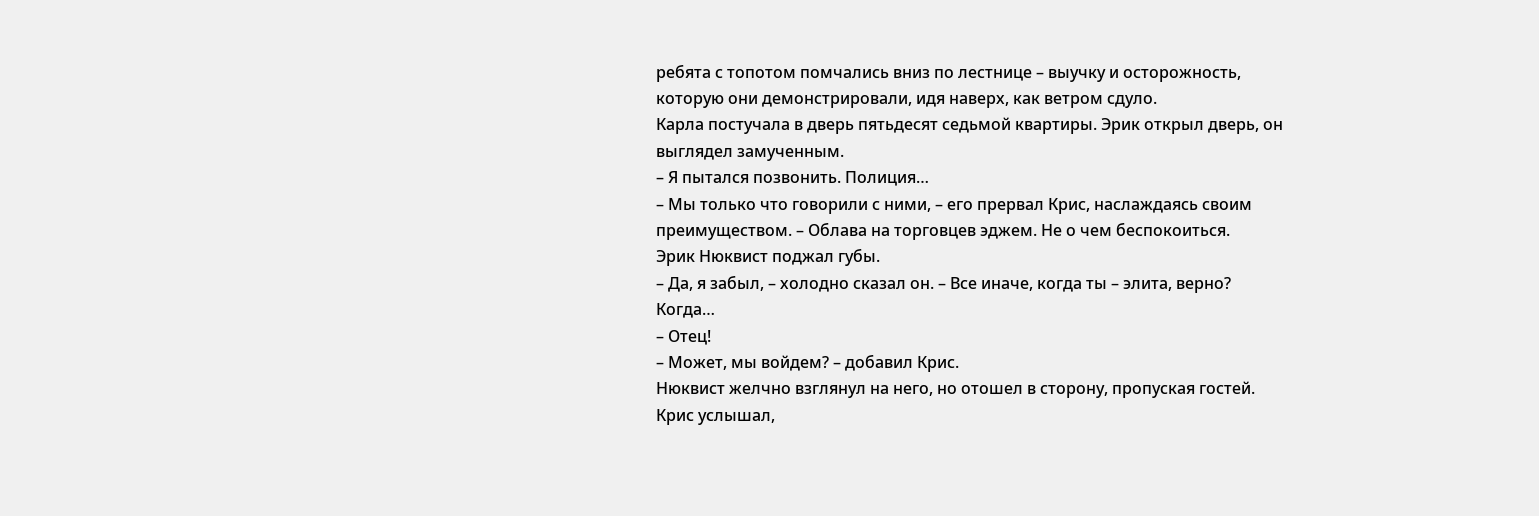ребята с топотом помчались вниз по лестнице – выучку и осторожность, которую они демонстрировали, идя наверх, как ветром сдуло.
Карла постучала в дверь пятьдесят седьмой квартиры. Эрик открыл дверь, он выглядел замученным.
– Я пытался позвонить. Полиция…
– Мы только что говорили с ними, – его прервал Крис, наслаждаясь своим преимуществом. – Облава на торговцев эджем. Не о чем беспокоиться.
Эрик Нюквист поджал губы.
– Да, я забыл, – холодно сказал он. – Все иначе, когда ты – элита, верно? Когда…
– Отец!
– Может, мы войдем? – добавил Крис.
Нюквист желчно взглянул на него, но отошел в сторону, пропуская гостей. Крис услышал,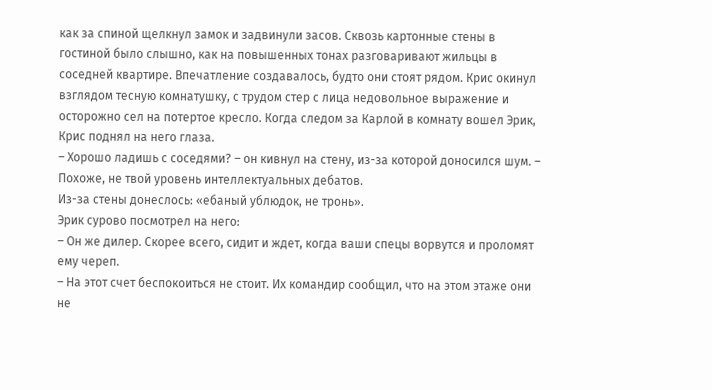как за спиной щелкнул замок и задвинули засов. Сквозь картонные стены в гостиной было слышно, как на повышенных тонах разговаривают жильцы в соседней квартире. Впечатление создавалось, будто они стоят рядом. Крис окинул взглядом тесную комнатушку, с трудом стер с лица недовольное выражение и осторожно сел на потертое кресло. Когда следом за Карлой в комнату вошел Эрик, Крис поднял на него глаза.
– Хорошо ладишь с соседями? – он кивнул на стену, из-за которой доносился шум. – Похоже, не твой уровень интеллектуальных дебатов.
Из-за стены донеслось: «ебаный ублюдок, не тронь».
Эрик сурово посмотрел на него:
– Он же дилер. Скорее всего, сидит и ждет, когда ваши спецы ворвутся и проломят ему череп.
– На этот счет беспокоиться не стоит. Их командир сообщил, что на этом этаже они не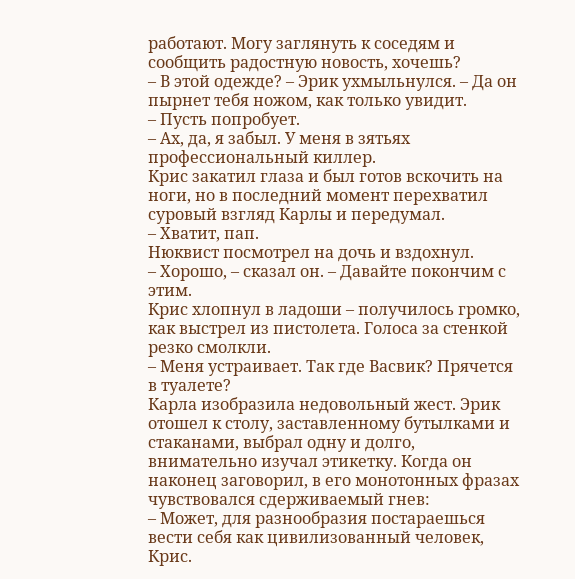работают. Могу заглянуть к соседям и сообщить радостную новость, хочешь?
– В этой одежде? – Эрик ухмыльнулся. – Да он пырнет тебя ножом, как только увидит.
– Пусть попробует.
– Ах, да, я забыл. У меня в зятьях профессиональный киллер.
Крис закатил глаза и был готов вскочить на ноги, но в последний момент перехватил суровый взгляд Карлы и передумал.
– Хватит, пап.
Нюквист посмотрел на дочь и вздохнул.
– Хорошо, – сказал он. – Давайте покончим с этим.
Крис хлопнул в ладоши – получилось громко, как выстрел из пистолета. Голоса за стенкой резко смолкли.
– Меня устраивает. Так где Васвик? Прячется в туалете?
Карла изобразила недовольный жест. Эрик отошел к столу, заставленному бутылками и стаканами, выбрал одну и долго, внимательно изучал этикетку. Когда он наконец заговорил, в его монотонных фразах чувствовался сдерживаемый гнев:
– Может, для разнообразия постараешься вести себя как цивилизованный человек, Крис.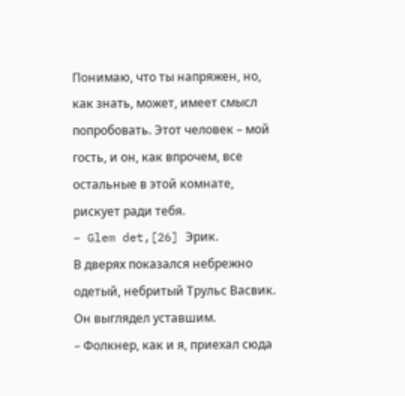Понимаю, что ты напряжен, но, как знать, может, имеет смысл попробовать. Этот человек – мой гость, и он, как впрочем, все остальные в этой комнате, рискует ради тебя.
– Glem det,[26] Эрик.
В дверях показался небрежно одетый, небритый Трульс Васвик. Он выглядел уставшим.
– Фолкнер, как и я, приехал сюда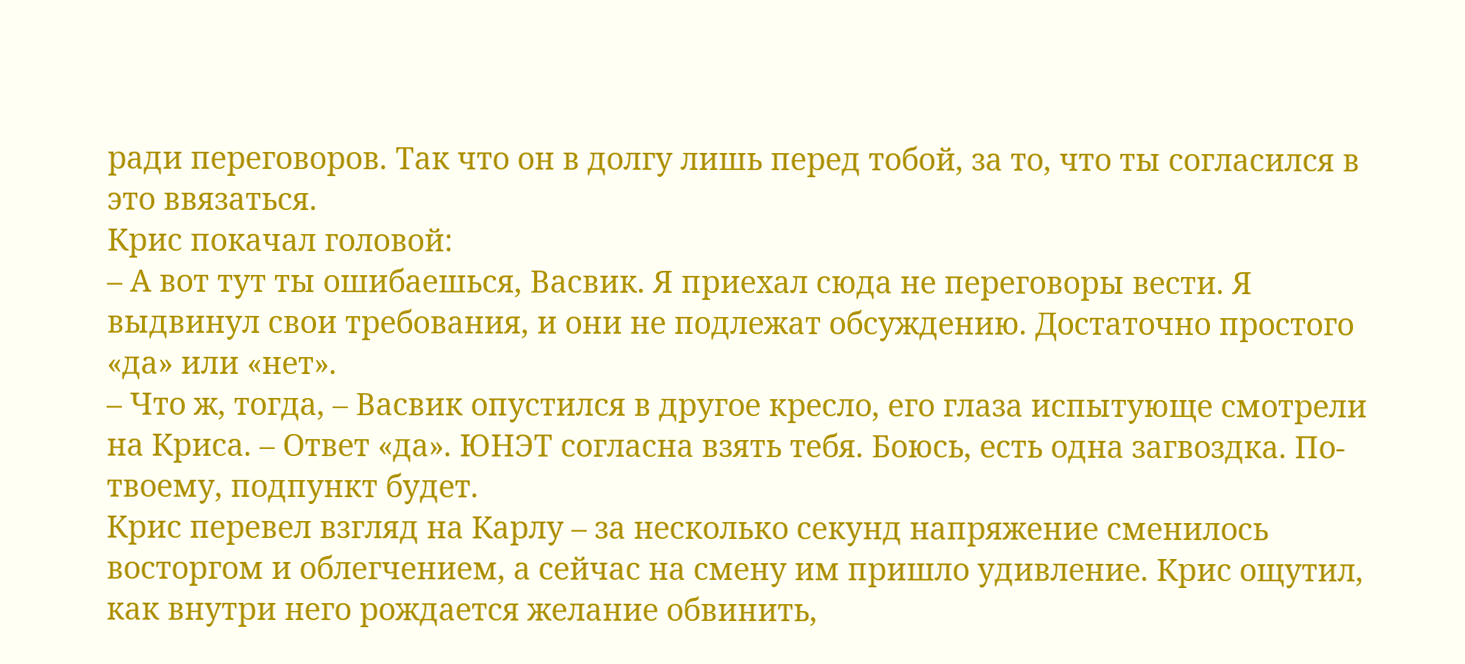ради переговоров. Так что он в долгу лишь перед тобой, за то, что ты согласился в это ввязаться.
Крис покачал головой:
– А вот тут ты ошибаешься, Васвик. Я приехал сюда не переговоры вести. Я выдвинул свои требования, и они не подлежат обсуждению. Достаточно простого «да» или «нет».
– Что ж, тогда, – Васвик опустился в другое кресло, его глаза испытующе смотрели на Криса. – Ответ «да». ЮНЭТ согласна взять тебя. Боюсь, есть одна загвоздка. По-твоему, подпункт будет.
Крис перевел взгляд на Карлу – за несколько секунд напряжение сменилось восторгом и облегчением, а сейчас на смену им пришло удивление. Крис ощутил, как внутри него рождается желание обвинить,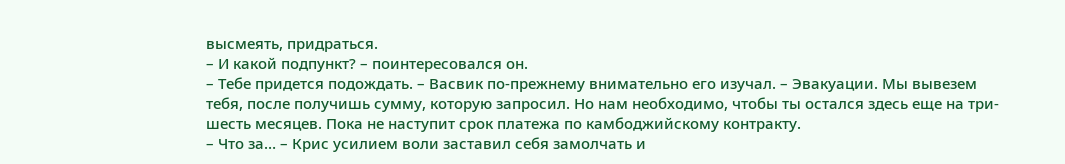высмеять, придраться.
– И какой подпункт? – поинтересовался он.
– Тебе придется подождать. – Васвик по-прежнему внимательно его изучал. – Эвакуации. Мы вывезем тебя, после получишь сумму, которую запросил. Но нам необходимо, чтобы ты остался здесь еще на три-шесть месяцев. Пока не наступит срок платежа по камбоджийскому контракту.
– Что за… – Крис усилием воли заставил себя замолчать и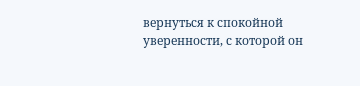вернуться к спокойной уверенности, с которой он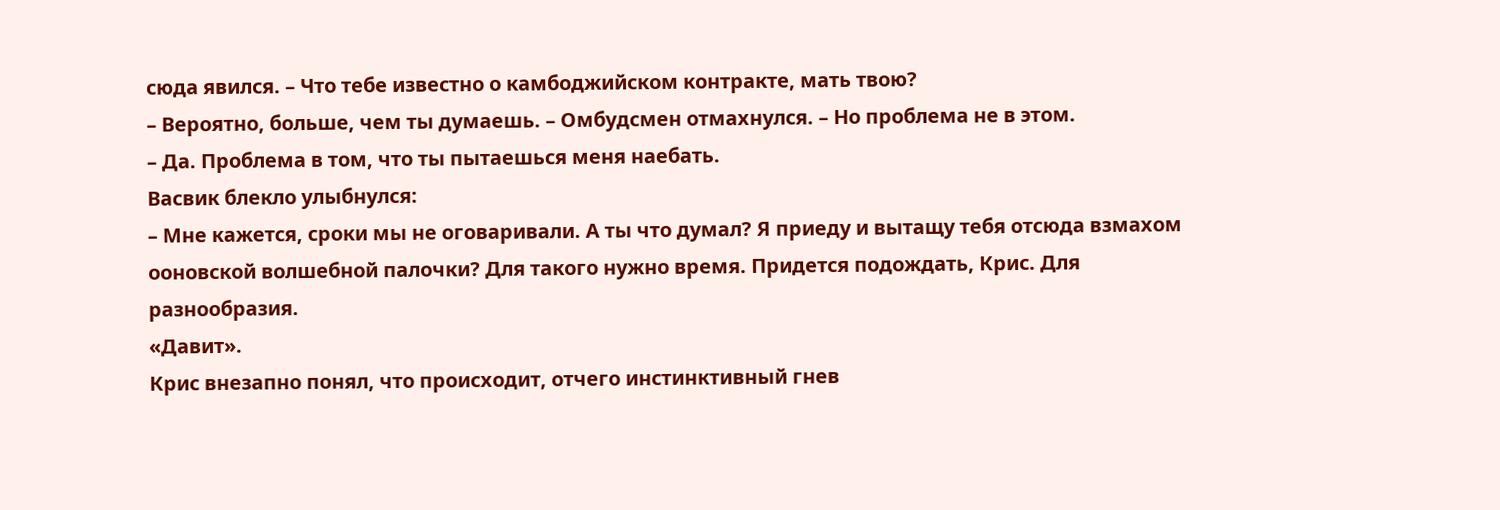сюда явился. – Что тебе известно о камбоджийском контракте, мать твою?
– Вероятно, больше, чем ты думаешь. – Омбудсмен отмахнулся. – Но проблема не в этом.
– Да. Проблема в том, что ты пытаешься меня наебать.
Васвик блекло улыбнулся:
– Мне кажется, сроки мы не оговаривали. А ты что думал? Я приеду и вытащу тебя отсюда взмахом ооновской волшебной палочки? Для такого нужно время. Придется подождать, Крис. Для разнообразия.
«Давит».
Крис внезапно понял, что происходит, отчего инстинктивный гнев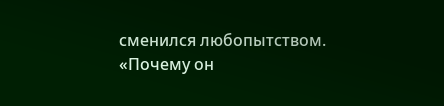сменился любопытством.
«Почему он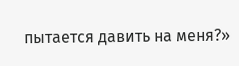пытается давить на меня?»